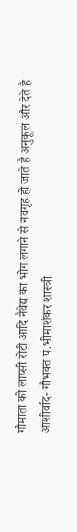गौमाता को लाप्सी रोटी आदि नैवेद्य का भोग लगाने से नवगृह हो जाते है अनुकूल और देते है आशीर्वाद- गौभक्त प.भीमाशंकर शास्त्री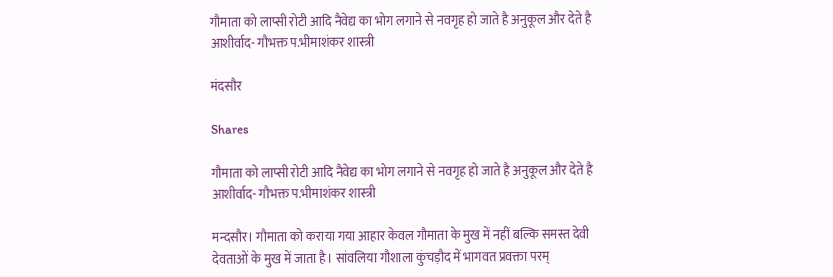गौमाता को लाप्सी रोटी आदि नैवेद्य का भोग लगाने से नवगृह हो जाते है अनुकूल और देते है आशीर्वाद- गौभक्त प.भीमाशंकर शास्त्री

मंदसौर

Shares

गौमाता को लाप्सी रोटी आदि नैवेद्य का भोग लगाने से नवगृह हो जाते है अनुकूल और देते है आशीर्वाद- गौभक्त प.भीमाशंकर शास्त्री

मन्दसौर। गौमाता को कराया गया आहार केवल गौमाता के मुख में नहीं बल्कि समस्त देवी देवताओं के मुख में जाता है। सांवलिया गौशाला कुंचड़ौद में भागवत प्रवक्ता परम्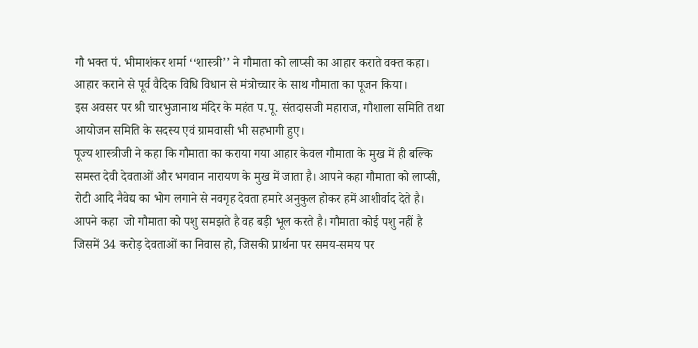गौ भक्त पं. भीमाशंकर शर्मा ‘‘शास्त्री’’ ने गौमाता को लाप्सी का आहार कराते वक्त कहा। आहार कराने से पूर्व वैदिक विधि विधान से मंत्रोच्चार के साथ गौमाता का पूजन किया।
इस अवसर पर श्री चारभुजानाथ मंदिर के महंत प.पू. संतदासजी महाराज, गौशाला समिति तथा आयोजन समिति के सदस्य एवं ग्रामवासी भी सहभागी हुए।
पूज्य शास्त्रीजी ने कहा कि गौमाता का कराया गया आहार केवल गौमाता के मुख में ही बल्कि समस्त देवी देवताओं और भगवान नारायण के मुख में जाता है। आपने कहा गौमाता को लाप्सी, रोटी आदि नैवेद्य का भोग लगाने से नवगृह देवता हमारे अनुकुल होकर हमें आशीर्वाद देते है।
आपने कहा  जो गौमाता को पशु समझते है वह बड़ी भूल करते है। गौमाता कोई पशु नहीं है जिसमें 34 करोड़ देवताओं का निवास हो, जिसकी प्रार्थना पर समय-समय पर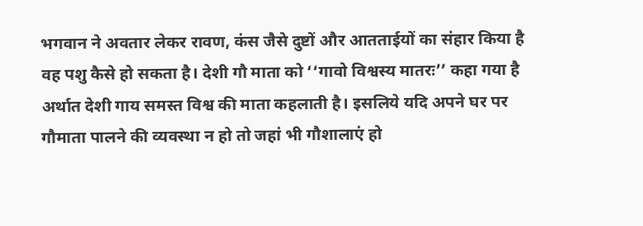भगवान ने अवतार लेकर रावण, कंस जैसे दुष्टों और आतताईयों का संहार किया है वह पशु कैसे हो सकता है। देशी गौ माता को ‘‘गावो विश्वस्य मातरः’’ कहा गया है अर्थात देशी गाय समस्त विश्व की माता कहलाती है। इसलिये यदि अपने घर पर गौमाता पालने की व्यवस्था न हो तो जहां भी गौशालाएं हो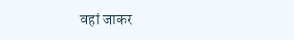वहां जाकर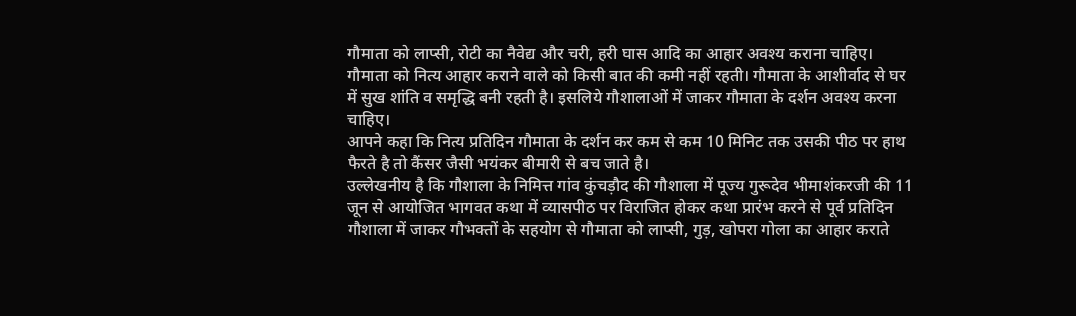गौमाता को लाप्सी, रोटी का नैवेद्य और चरी, हरी घास आदि का आहार अवश्य कराना चाहिए।
गौमाता को नित्य आहार कराने वाले को किसी बात की कमी नहीं रहती। गौमाता के आशीर्वाद से घर में सुख शांति व समृद्धि बनी रहती है। इसलिये गौशालाओं में जाकर गौमाता के दर्शन अवश्य करना चाहिए।
आपने कहा कि नित्य प्रतिदिन गौमाता के दर्शन कर कम से कम 10 मिनिट तक उसकी पीठ पर हाथ फैरते है तो कैंसर जैसी भयंकर बीमारी से बच जाते है।
उल्लेखनीय है कि गौशाला के निमित्त गांव कुंचड़ौद की गौशाला में पूज्य गुरूदेव भीमाशंकरजी की 11 जून से आयोजित भागवत कथा में व्यासपीठ पर विराजित होकर कथा प्रारंभ करने से पूर्व प्रतिदिन गौशाला में जाकर गौभक्तों के सहयोग से गौमाता को लाप्सी, गुड़, खोपरा गोला का आहार कराते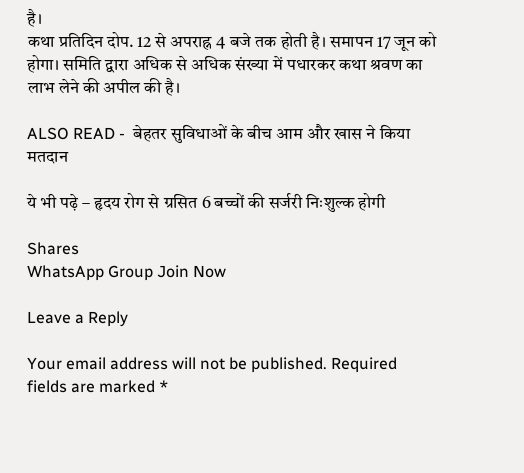है।
कथा प्रतिदिन दोप. 12 से अपराह्न 4 बजे तक होती है। समापन 17 जून को होगा। समिति द्वारा अधिक से अधिक संख्या में पधारकर कथा श्रवण का लाभ लेने की अपील की है।

ALSO READ -  बेहतर सुविधाओं के बीच आम और खास ने किया मतदान

ये भी पढ़े – हृदय रोग से ग्रसित 6 बच्चों की सर्जरी निःशुल्क होगी

Shares
WhatsApp Group Join Now

Leave a Reply

Your email address will not be published. Required fields are marked *